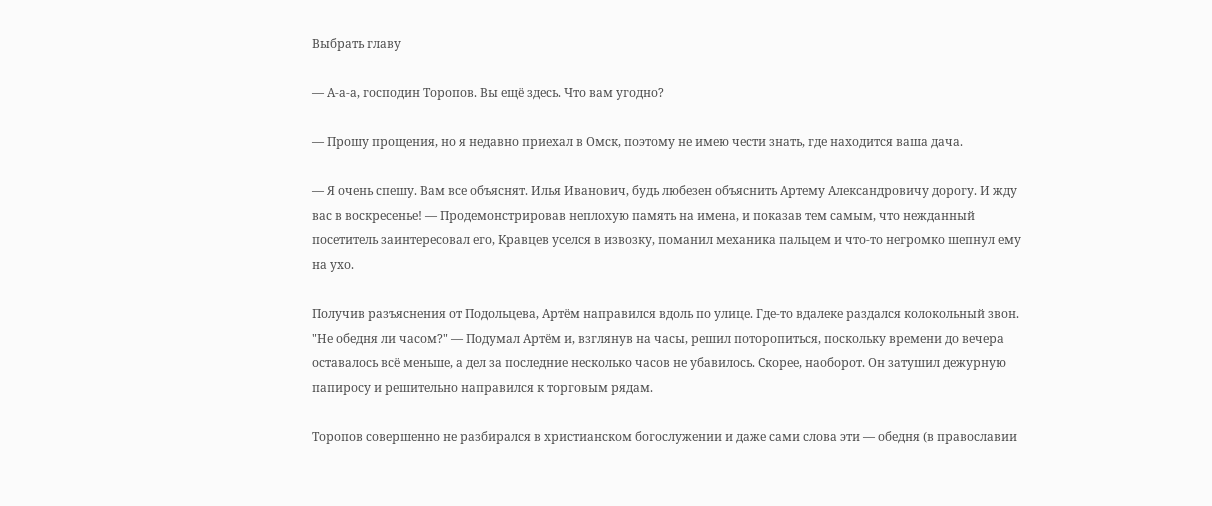Выбрать главу

— А-а-а, господин Торопов. Вы ещё здесь. Что вам угодно?

— Прошу прощения, но я недавно приехал в Омск, поэтому не имею чести знать, где находится ваша дача.

— Я очень спешу. Вам все объяснят. Илья Иванович, будь любезен объяснить Артему Александровичу дорогу. И жду вас в воскресенье! — Продемонстрировав неплохую память на имена, и показав тем самым, что нежданный посетитель заинтересовал его, Кравцев уселся в извозку, поманил механика пальцем и что-то негромко шепнул ему на ухо.

Получив разъяснения от Подольцева, Артём направился вдоль по улице. Где-то вдалеке раздался колокольный звон. "Не обедня ли часом?" — Подумал Артём и, взглянув на часы, решил поторопиться, поскольку времени до вечера оставалось всё меньше, а дел за последние несколько часов не убавилось. Скорее, наоборот. Он затушил дежурную папиросу и решительно направился к торговым рядам.

Торопов совершенно не разбирался в христианском богослужении и даже сами слова эти — обедня (в православии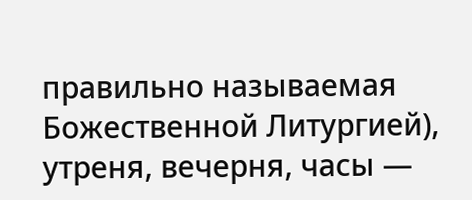правильно называемая Божественной Литургией), утреня, вечерня, часы —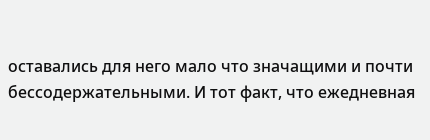оставались для него мало что значащими и почти бессодержательными. И тот факт, что ежедневная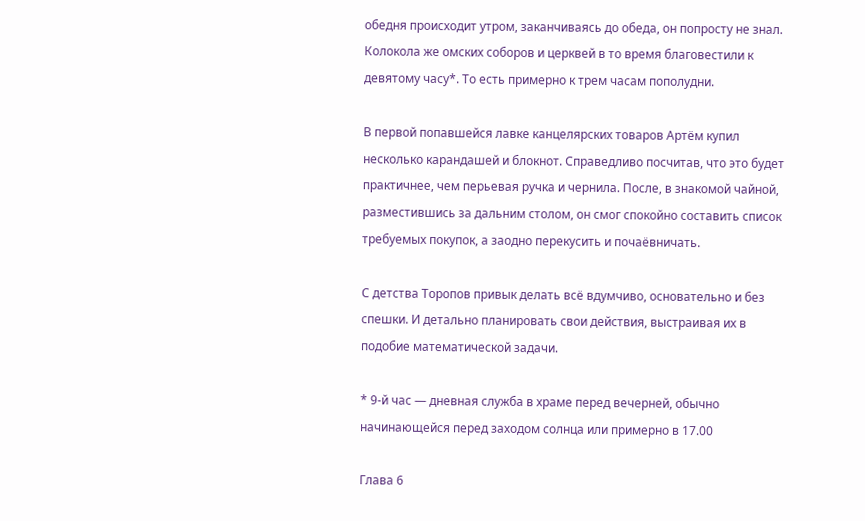обедня происходит утром, заканчиваясь до обеда, он попросту не знал. Колокола же омских соборов и церквей в то время благовестили к девятому часу*. То есть примерно к трем часам пополудни.

В первой попавшейся лавке канцелярских товаров Артём купил несколько карандашей и блокнот. Справедливо посчитав, что это будет практичнее, чем перьевая ручка и чернила. После, в знакомой чайной, разместившись за дальним столом, он смог спокойно составить список требуемых покупок, а заодно перекусить и почаёвничать.

С детства Торопов привык делать всё вдумчиво, основательно и без спешки. И детально планировать свои действия, выстраивая их в подобие математической задачи.

* 9-й час — дневная служба в храме перед вечерней, обычно начинающейся перед заходом солнца или примерно в 17.00

Глава 6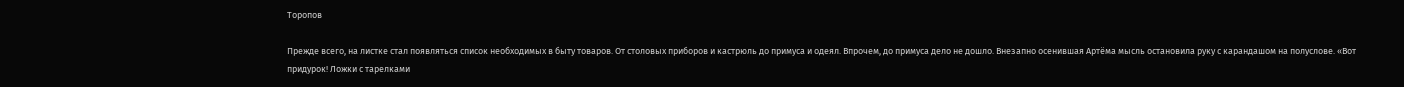Торопов

Прежде всего, на листке стал появляться список необходимых в быту товаров. От столовых приборов и кастрюль до примуса и одеял. Впрочем, до примуса дело не дошло. Внезапно осенившая Артёма мысль остановила руку с карандашом на полуслове. «Вот придурок! Ложки с тарелками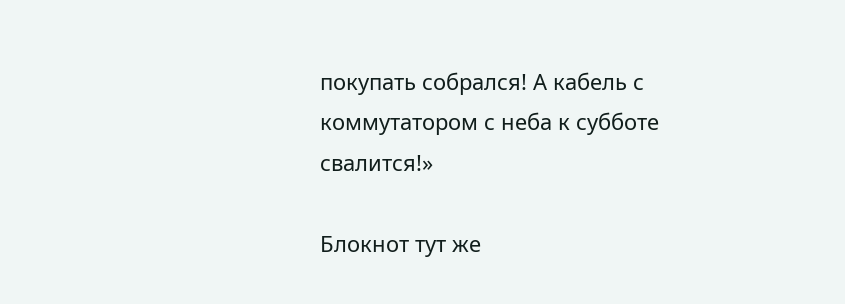покупать собрался! А кабель с коммутатором с неба к субботе свалится!»

Блокнот тут же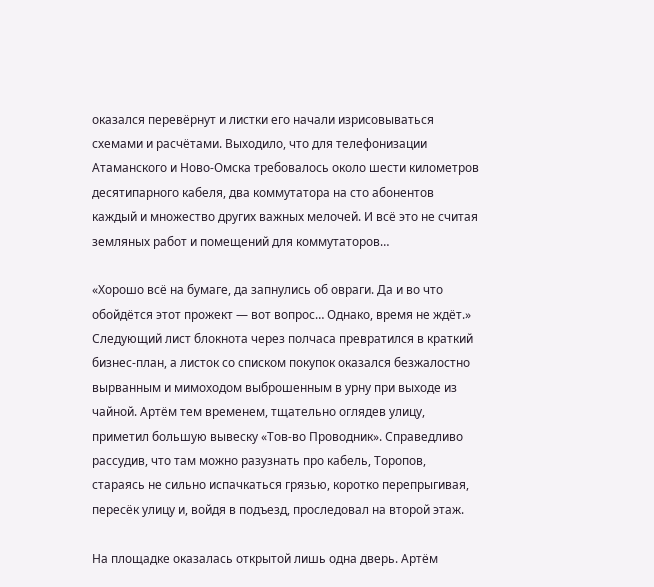оказался перевёрнут и листки его начали изрисовываться схемами и расчётами. Выходило, что для телефонизации Атаманского и Ново-Омска требовалось около шести километров десятипарного кабеля, два коммутатора на сто абонентов каждый и множество других важных мелочей. И всё это не считая земляных работ и помещений для коммутаторов…

«Хорошо всё на бумаге, да запнулись об овраги. Да и во что обойдётся этот прожект — вот вопрос… Однако, время не ждёт.» Следующий лист блокнота через полчаса превратился в краткий бизнес-план, а листок со списком покупок оказался безжалостно вырванным и мимоходом выброшенным в урну при выходе из чайной. Артём тем временем, тщательно оглядев улицу, приметил большую вывеску «Тов-во Проводник». Справедливо рассудив, что там можно разузнать про кабель, Торопов, стараясь не сильно испачкаться грязью, коротко перепрыгивая, пересёк улицу и, войдя в подъезд, проследовал на второй этаж.

На площадке оказалась открытой лишь одна дверь. Артём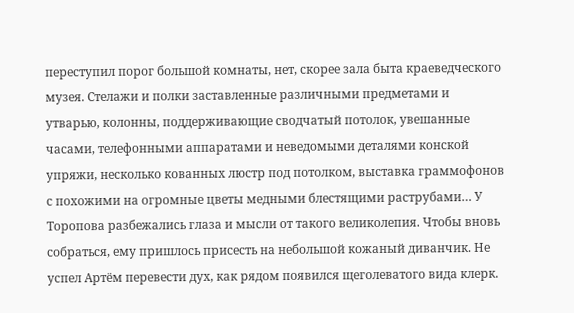переступил порог большой комнаты, нет, скорее зала быта краеведческого музея. Стелажи и полки заставленные различными предметами и утварью, колонны, поддерживающие сводчатый потолок, увешанные часами, телефонными аппаратами и неведомыми деталями конской упряжи, несколько кованных люстр под потолком, выставка граммофонов с похожими на огромные цветы медными блестящими раструбами… У Торопова разбежались глаза и мысли от такого великолепия. Чтобы вновь собраться, ему пришлось присесть на небольшой кожаный диванчик. Не успел Артём перевести дух, как рядом появился щеголеватого вида клерк.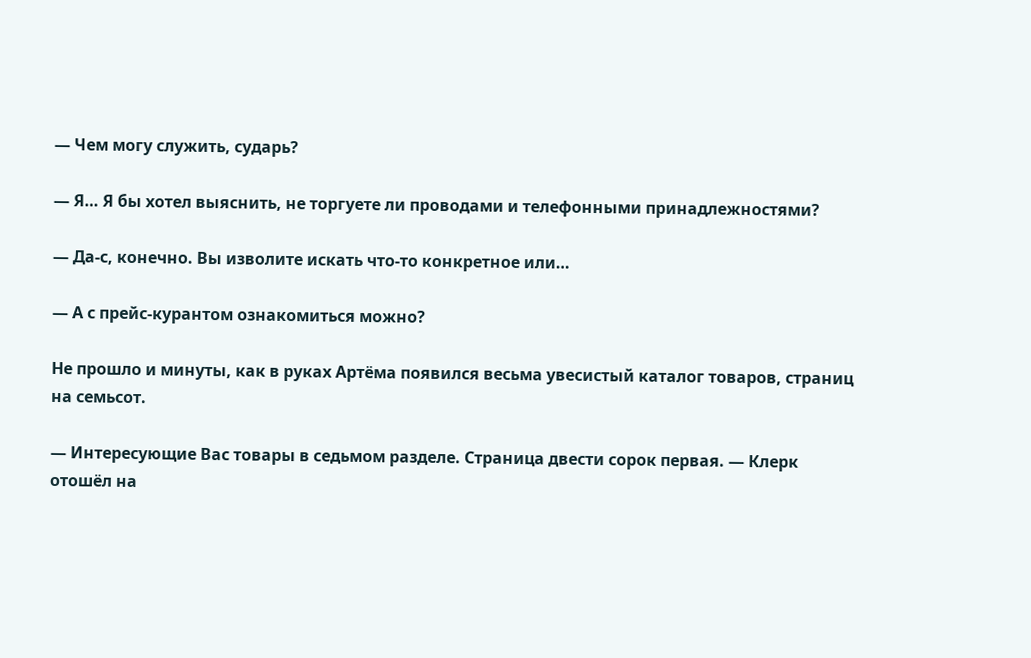— Чем могу служить, сударь?

— Я… Я бы хотел выяснить, не торгуете ли проводами и телефонными принадлежностями?

— Да-с, конечно. Вы изволите искать что-то конкретное или…

— А с прейс-курантом ознакомиться можно?

Не прошло и минуты, как в руках Артёма появился весьма увесистый каталог товаров, страниц на семьсот.

— Интересующие Вас товары в седьмом разделе. Страница двести сорок первая. — Клерк отошёл на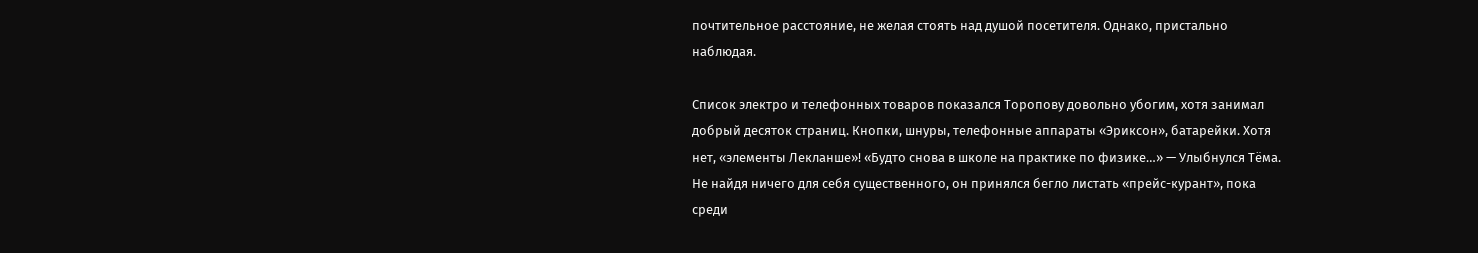почтительное расстояние, не желая стоять над душой посетителя. Однако, пристально наблюдая.

Список электро и телефонных товаров показался Торопову довольно убогим, хотя занимал добрый десяток страниц. Кнопки, шнуры, телефонные аппараты «Эриксон», батарейки. Хотя нет, «элементы Лекланше»! «Будто снова в школе на практике по физике…» — Улыбнулся Тёма. Не найдя ничего для себя существенного, он принялся бегло листать «прейс-курант», пока среди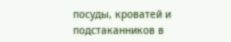посуды, кроватей и подстаканников в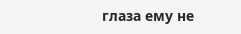глаза ему не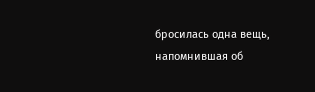бросилась одна вещь, напомнившая об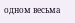одном весьма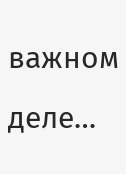важном деле…